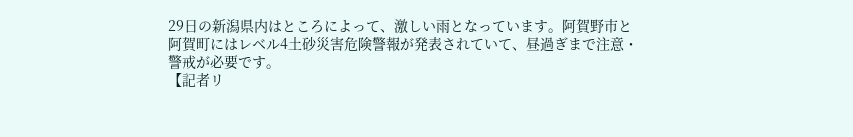29日の新潟県内はところによって、激しい雨となっています。阿賀野市と阿賀町にはレベル4土砂災害危険警報が発表されていて、昼過ぎまで注意・警戒が必要です。
【記者リ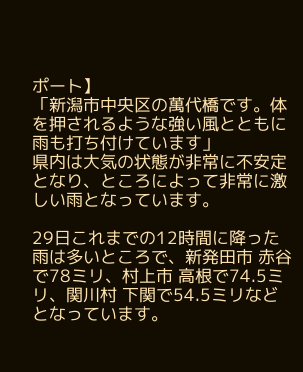ポート】
「新潟市中央区の萬代橋です。体を押されるような強い風とともに雨も打ち付けています」
県内は大気の状態が非常に不安定となり、ところによって非常に激しい雨となっています。

29日これまでの12時間に降った雨は多いところで、新発田市 赤谷で78ミリ、村上市 高根で74.5ミリ、関川村 下関で54.5ミリなどとなっています。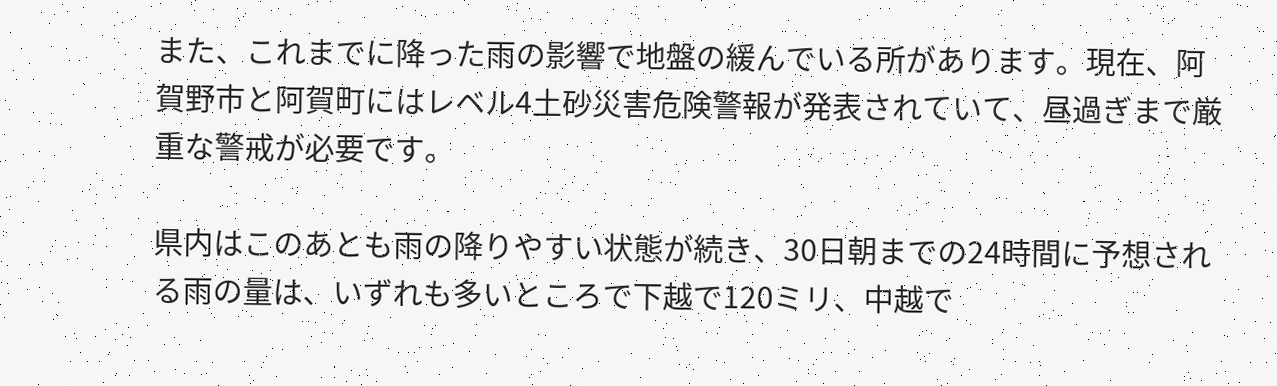また、これまでに降った雨の影響で地盤の緩んでいる所があります。現在、阿賀野市と阿賀町にはレベル4土砂災害危険警報が発表されていて、昼過ぎまで厳重な警戒が必要です。

県内はこのあとも雨の降りやすい状態が続き、30日朝までの24時間に予想される雨の量は、いずれも多いところで下越で120ミリ、中越で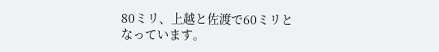80ミリ、上越と佐渡で60ミリとなっています。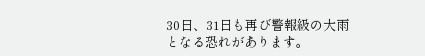30日、31日も再び警報級の大雨となる恐れがあります。